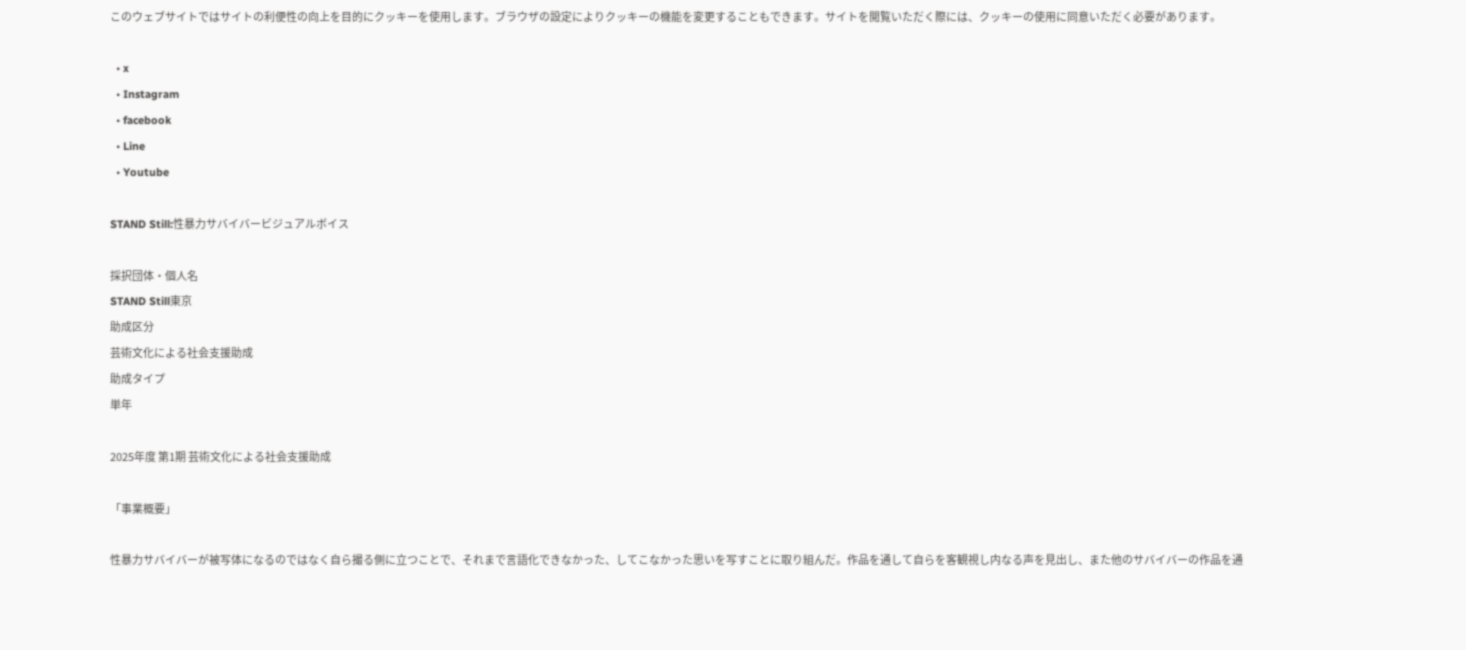このウェブサイトではサイトの利便性の向上を目的にクッキーを使用します。ブラウザの設定によりクッキーの機能を変更することもできます。サイトを閲覧いただく際には、クッキーの使用に同意いただく必要があります。

  • x
  • Instagram
  • facebook
  • Line
  • Youtube

STAND Still:性暴力サバイバービジュアルボイス

採択団体・個人名
STAND Still東京
助成区分
芸術文化による社会支援助成
助成タイプ
単年

2025年度 第1期 芸術文化による社会支援助成

「事業概要」

性暴力サバイバーが被写体になるのではなく自ら撮る側に立つことで、それまで言語化できなかった、してこなかった思いを写すことに取り組んだ。作品を通して自らを客観視し内なる声を見出し、また他のサバイバーの作品を通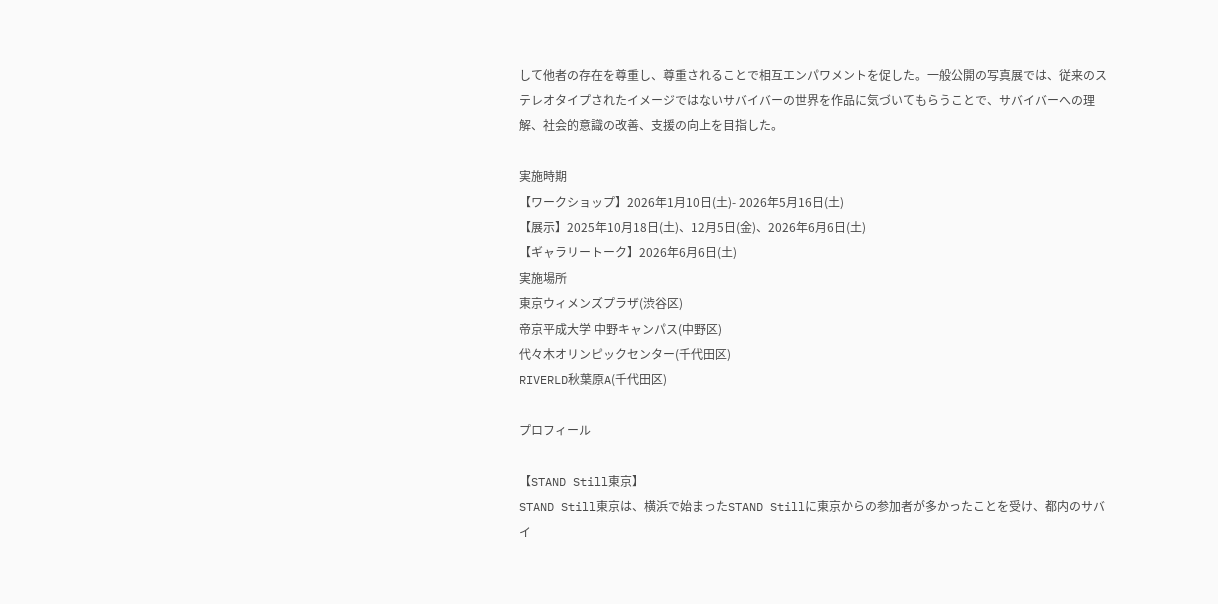して他者の存在を尊重し、尊重されることで相互エンパワメントを促した。一般公開の写真展では、従来のステレオタイプされたイメージではないサバイバーの世界を作品に気づいてもらうことで、サバイバーへの理解、社会的意識の改善、支援の向上を目指した。

実施時期
【ワークショップ】2026年1月10日(土)- 2026年5月16日(土)
【展示】2025年10月18日(土)、12月5日(金)、2026年6月6日(土)
【ギャラリートーク】2026年6月6日(土)
実施場所
東京ウィメンズプラザ(渋谷区)
帝京平成大学 中野キャンパス(中野区)
代々木オリンピックセンター(千代田区)
RIVERLD秋葉原A(千代田区)

プロフィール

【STAND Still東京】
STAND Still東京は、横浜で始まったSTAND Stillに東京からの参加者が多かったことを受け、都内のサバイ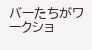バーたちがワークショ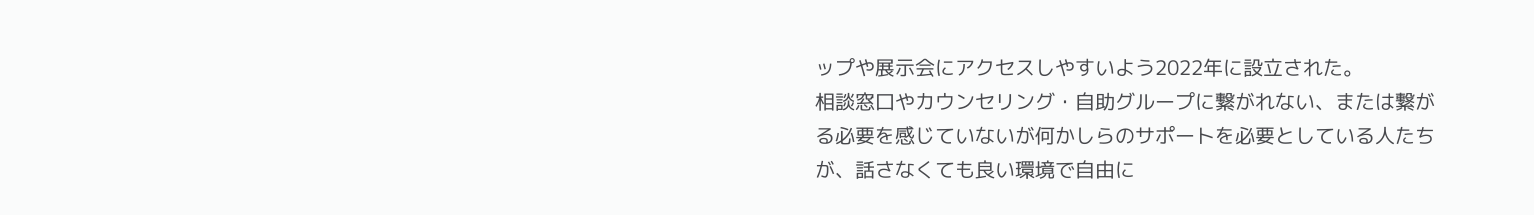ップや展示会にアクセスしやすいよう2022年に設立された。
相談窓口やカウンセリング・自助グループに繋がれない、または繋がる必要を感じていないが何かしらのサポートを必要としている人たちが、話さなくても良い環境で自由に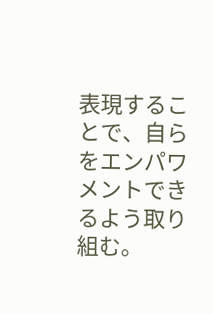表現することで、自らをエンパワメントできるよう取り組む。